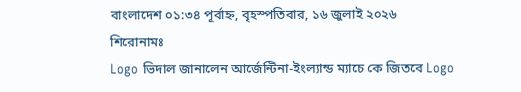বাংলাদেশ ০১:৩৪ পূর্বাহ্ন, বৃহস্পতিবার, ১৬ জুলাই ২০২৬
শিরোনামঃ
Logo ভিদাল জানালেন আর্জেন্টিনা-ইংল্যান্ড ম্যাচে কে জিতবে Logo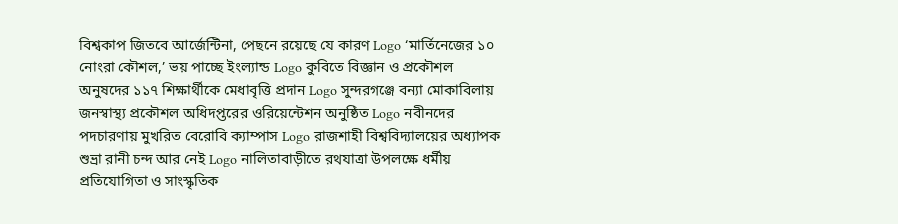বিশ্বকাপ জিতবে আর্জেন্টিনা, পেছনে রয়েছে যে কারণ Logo ‘মার্তিনেজের ১০ নোংরা কৌশল,’ ভয় পাচ্ছে ইংল্যান্ড Logo কুবিতে বিজ্ঞান ও প্রকৌশল অনুষদের ১১৭ শিক্ষার্থীকে মেধাবৃত্তি প্রদান Logo সুন্দরগঞ্জে বন্যা মোকাবিলায় জনস্বাস্থ্য প্রকৌশল অধিদপ্তরের ওরিয়েন্টেশন অনুষ্ঠিত Logo নবীনদের পদচারণায় মুখরিত বেরোবি ক্যাম্পাস Logo রাজশাহী বিশ্ববিদ্যালয়ের অধ্যাপক শুভ্রা রানী চন্দ আর নেই Logo নালিতাবাড়ীতে রথযাত্রা উপলক্ষে ধর্মীয় প্রতিযোগিতা ও সাংস্কৃতিক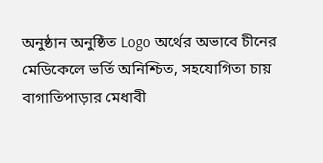অনুষ্ঠান অনুষ্ঠিত Logo অর্থের অভাবে চীনের মেডিকেলে ভর্তি অনিশ্চিত, সহযোগিতা চায় বাগাতিপাড়ার মেধাবী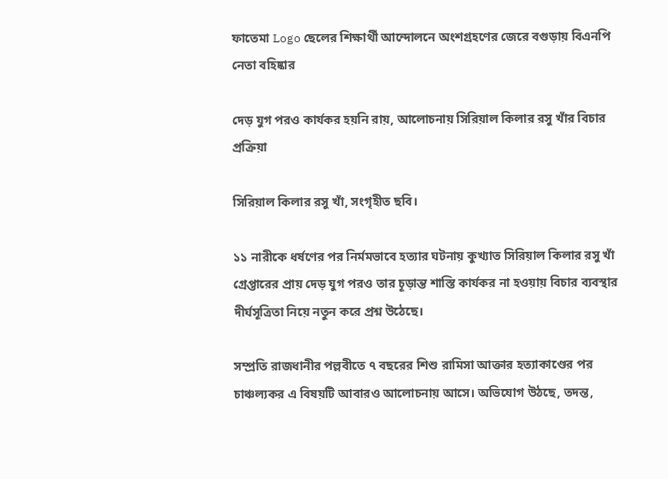ফাতেমা Logo ছেলের শিক্ষার্থী আন্দোলনে অংশগ্রহণের জেরে বগুড়ায় বিএনপি নেতা বহিষ্কার

দেড় যুগ পরও কার্যকর হয়নি রায়, আলোচনায় সিরিয়াল কিলার রসু খাঁর বিচার প্রক্রিয়া

সিরিয়াল কিলার রসু খাঁ, সংগৃহীত ছবি।

১১ নারীকে ধর্ষণের পর নির্মমভাবে হত্যার ঘটনায় কুখ্যাত সিরিয়াল কিলার রসু খাঁ গ্রেপ্তারের প্রায় দেড় যুগ পরও তার চূড়ান্ত শাস্তি কার্যকর না হওয়ায় বিচার ব্যবস্থার দীর্ঘসূত্রিতা নিয়ে নতুন করে প্রশ্ন উঠেছে।

সম্প্রতি রাজধানীর পল্লবীতে ৭ বছরের শিশু রামিসা আক্তার হত্যাকাণ্ডের পর চাঞ্চল্যকর এ বিষয়টি আবারও আলোচনায় আসে। অভিযোগ উঠছে, তদন্ত,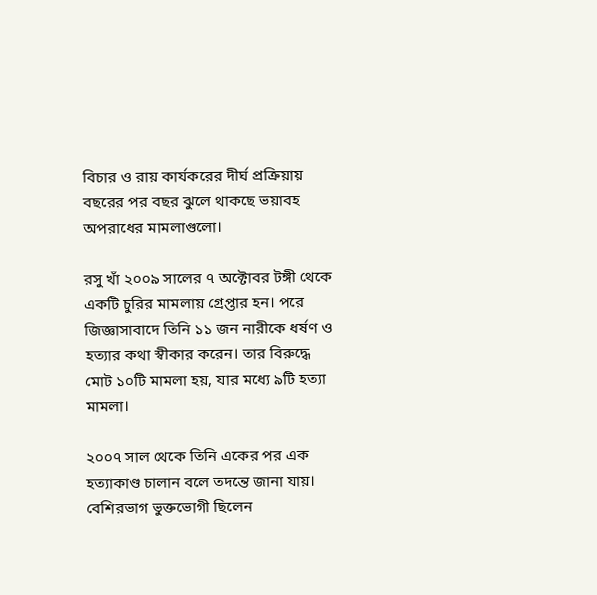বিচার ও রায় কার্যকরের দীর্ঘ প্রক্রিয়ায় বছরের পর বছর ঝুলে থাকছে ভয়াবহ অপরাধের মামলাগুলো।

রসু খাঁ ২০০৯ সালের ৭ অক্টোবর টঙ্গী থেকে একটি চুরির মামলায় গ্রেপ্তার হন। পরে জিজ্ঞাসাবাদে তিনি ১১ জন নারীকে ধর্ষণ ও হত্যার কথা স্বীকার করেন। তার বিরুদ্ধে মোট ১০টি মামলা হয়, যার মধ্যে ৯টি হত্যা মামলা।

২০০৭ সাল থেকে তিনি একের পর এক হত্যাকাণ্ড চালান বলে তদন্তে জানা যায়। বেশিরভাগ ভুক্তভোগী ছিলেন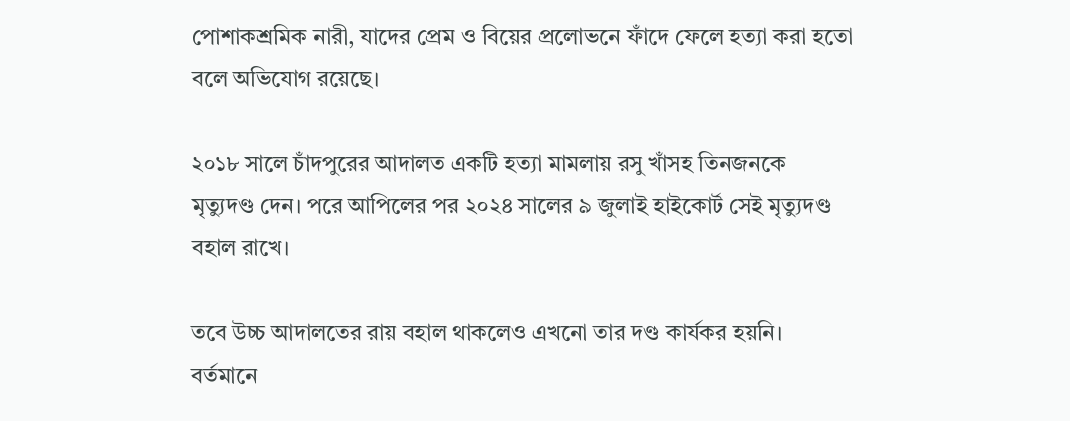পোশাকশ্রমিক নারী, যাদের প্রেম ও বিয়ের প্রলোভনে ফাঁদে ফেলে হত্যা করা হতো বলে অভিযোগ রয়েছে।

২০১৮ সালে চাঁদপুরের আদালত একটি হত্যা মামলায় রসু খাঁসহ তিনজনকে মৃত্যুদণ্ড দেন। পরে আপিলের পর ২০২৪ সালের ৯ জুলাই হাইকোর্ট সেই মৃত্যুদণ্ড বহাল রাখে।

তবে উচ্চ আদালতের রায় বহাল থাকলেও এখনো তার দণ্ড কার্যকর হয়নি। বর্তমানে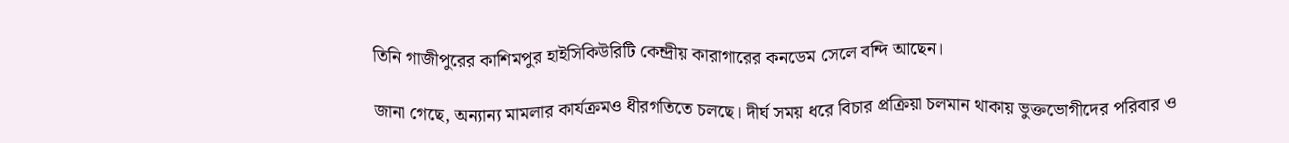তিনি গাজীপুরের কাশিমপুর হাইসিকিউরিটি কেন্দ্রীয় কারাগারের কনডেম সেলে বন্দি আছেন।

জানা গেছে, অন্যান্য মামলার কার্যক্রমও ধীরগতিতে চলছে। দীর্ঘ সময় ধরে বিচার প্রক্রিয়া চলমান থাকায় ভুক্তভোগীদের পরিবার ও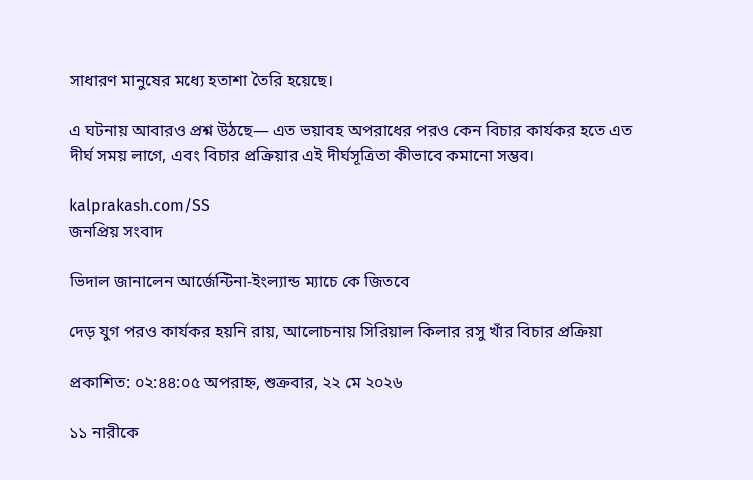সাধারণ মানুষের মধ্যে হতাশা তৈরি হয়েছে।

এ ঘটনায় আবারও প্রশ্ন উঠছে— এত ভয়াবহ অপরাধের পরও কেন বিচার কার্যকর হতে এত দীর্ঘ সময় লাগে, এবং বিচার প্রক্রিয়ার এই দীর্ঘসূত্রিতা কীভাবে কমানো সম্ভব।

kalprakash.com/SS
জনপ্রিয় সংবাদ

ভিদাল জানালেন আর্জেন্টিনা-ইংল্যান্ড ম্যাচে কে জিতবে

দেড় যুগ পরও কার্যকর হয়নি রায়, আলোচনায় সিরিয়াল কিলার রসু খাঁর বিচার প্রক্রিয়া

প্রকাশিত: ০২:৪৪:০৫ অপরাহ্ন, শুক্রবার, ২২ মে ২০২৬

১১ নারীকে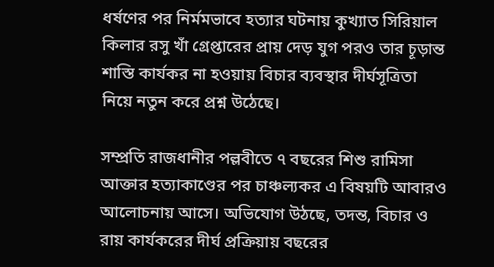ধর্ষণের পর নির্মমভাবে হত্যার ঘটনায় কুখ্যাত সিরিয়াল কিলার রসু খাঁ গ্রেপ্তারের প্রায় দেড় যুগ পরও তার চূড়ান্ত শাস্তি কার্যকর না হওয়ায় বিচার ব্যবস্থার দীর্ঘসূত্রিতা নিয়ে নতুন করে প্রশ্ন উঠেছে।

সম্প্রতি রাজধানীর পল্লবীতে ৭ বছরের শিশু রামিসা আক্তার হত্যাকাণ্ডের পর চাঞ্চল্যকর এ বিষয়টি আবারও আলোচনায় আসে। অভিযোগ উঠছে, তদন্ত, বিচার ও রায় কার্যকরের দীর্ঘ প্রক্রিয়ায় বছরের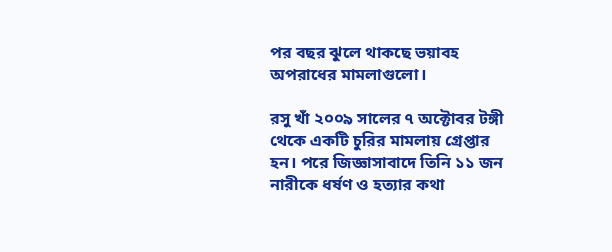পর বছর ঝুলে থাকছে ভয়াবহ অপরাধের মামলাগুলো।

রসু খাঁ ২০০৯ সালের ৭ অক্টোবর টঙ্গী থেকে একটি চুরির মামলায় গ্রেপ্তার হন। পরে জিজ্ঞাসাবাদে তিনি ১১ জন নারীকে ধর্ষণ ও হত্যার কথা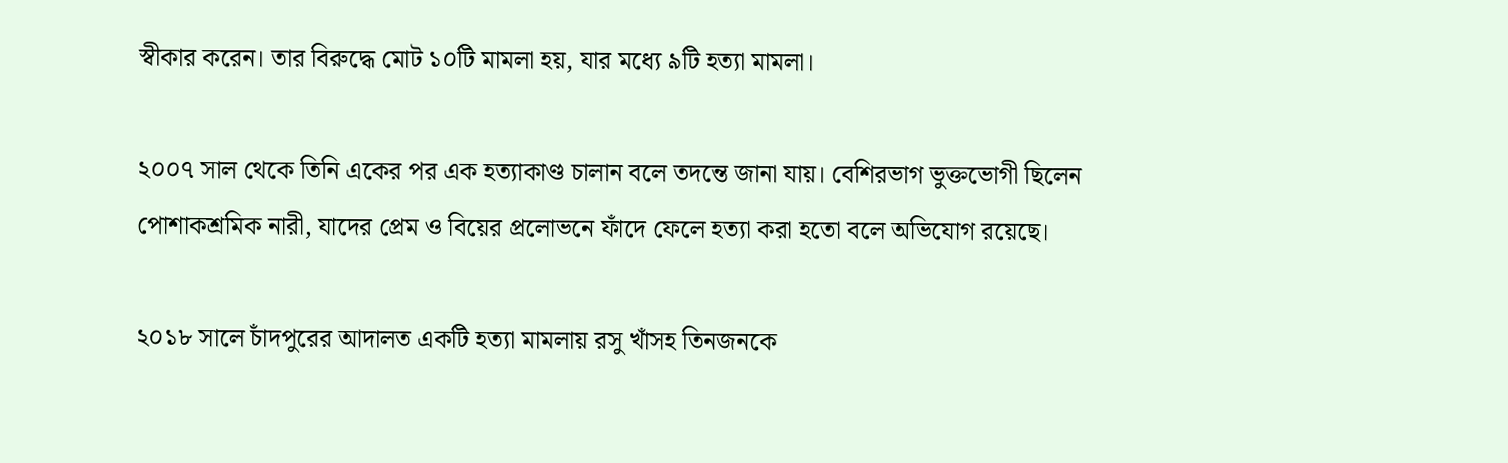স্বীকার করেন। তার বিরুদ্ধে মোট ১০টি মামলা হয়, যার মধ্যে ৯টি হত্যা মামলা।

২০০৭ সাল থেকে তিনি একের পর এক হত্যাকাণ্ড চালান বলে তদন্তে জানা যায়। বেশিরভাগ ভুক্তভোগী ছিলেন পোশাকশ্রমিক নারী, যাদের প্রেম ও বিয়ের প্রলোভনে ফাঁদে ফেলে হত্যা করা হতো বলে অভিযোগ রয়েছে।

২০১৮ সালে চাঁদপুরের আদালত একটি হত্যা মামলায় রসু খাঁসহ তিনজনকে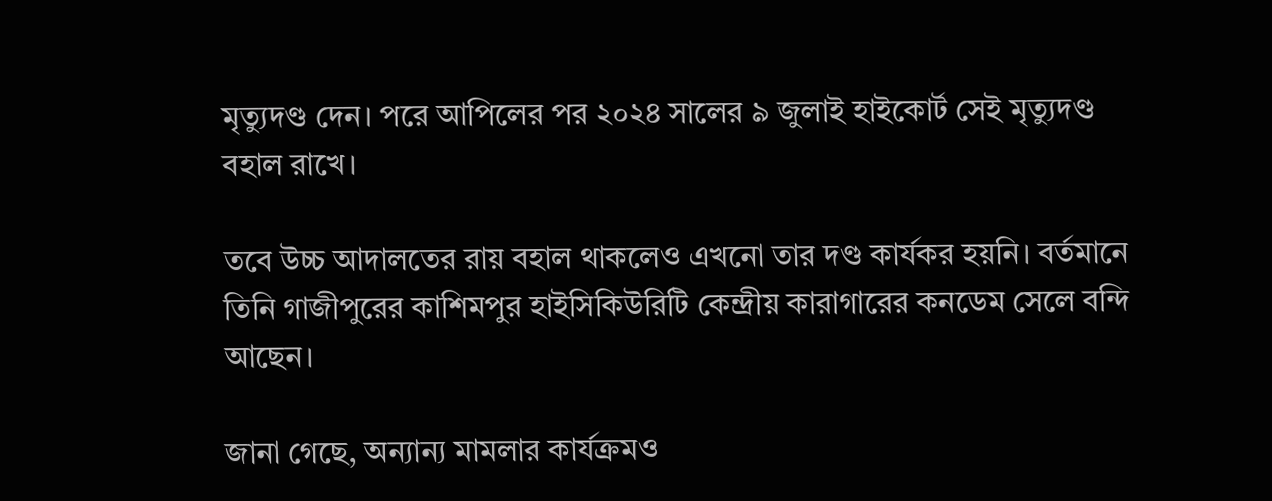মৃত্যুদণ্ড দেন। পরে আপিলের পর ২০২৪ সালের ৯ জুলাই হাইকোর্ট সেই মৃত্যুদণ্ড বহাল রাখে।

তবে উচ্চ আদালতের রায় বহাল থাকলেও এখনো তার দণ্ড কার্যকর হয়নি। বর্তমানে তিনি গাজীপুরের কাশিমপুর হাইসিকিউরিটি কেন্দ্রীয় কারাগারের কনডেম সেলে বন্দি আছেন।

জানা গেছে, অন্যান্য মামলার কার্যক্রমও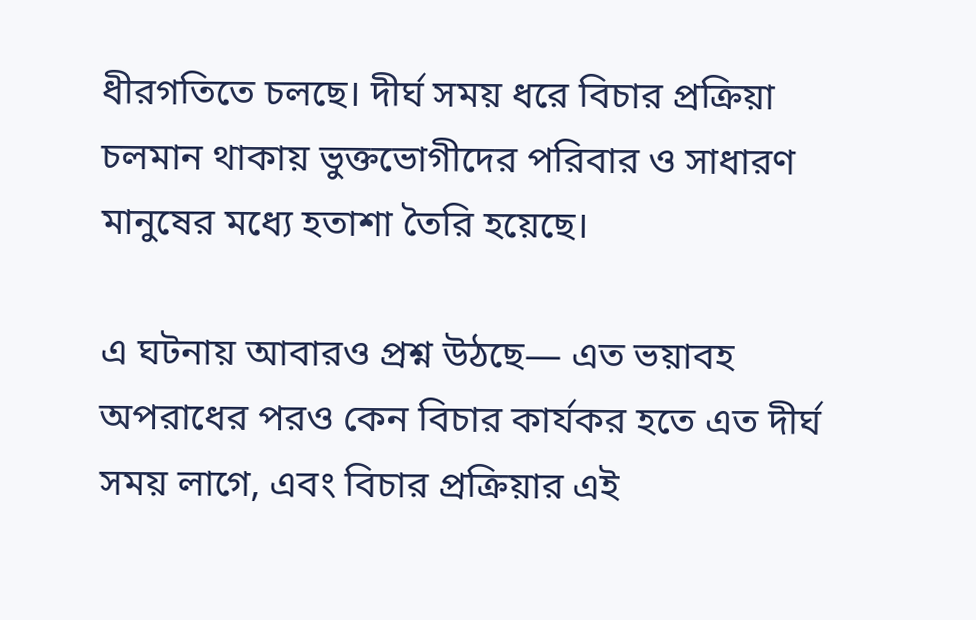ধীরগতিতে চলছে। দীর্ঘ সময় ধরে বিচার প্রক্রিয়া চলমান থাকায় ভুক্তভোগীদের পরিবার ও সাধারণ মানুষের মধ্যে হতাশা তৈরি হয়েছে।

এ ঘটনায় আবারও প্রশ্ন উঠছে— এত ভয়াবহ অপরাধের পরও কেন বিচার কার্যকর হতে এত দীর্ঘ সময় লাগে, এবং বিচার প্রক্রিয়ার এই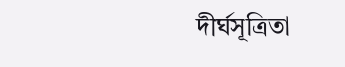দীর্ঘসূত্রিতা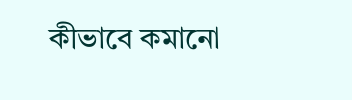কীভাবে কমানো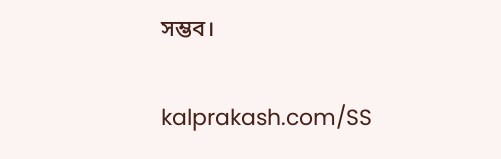সম্ভব।

kalprakash.com/SS